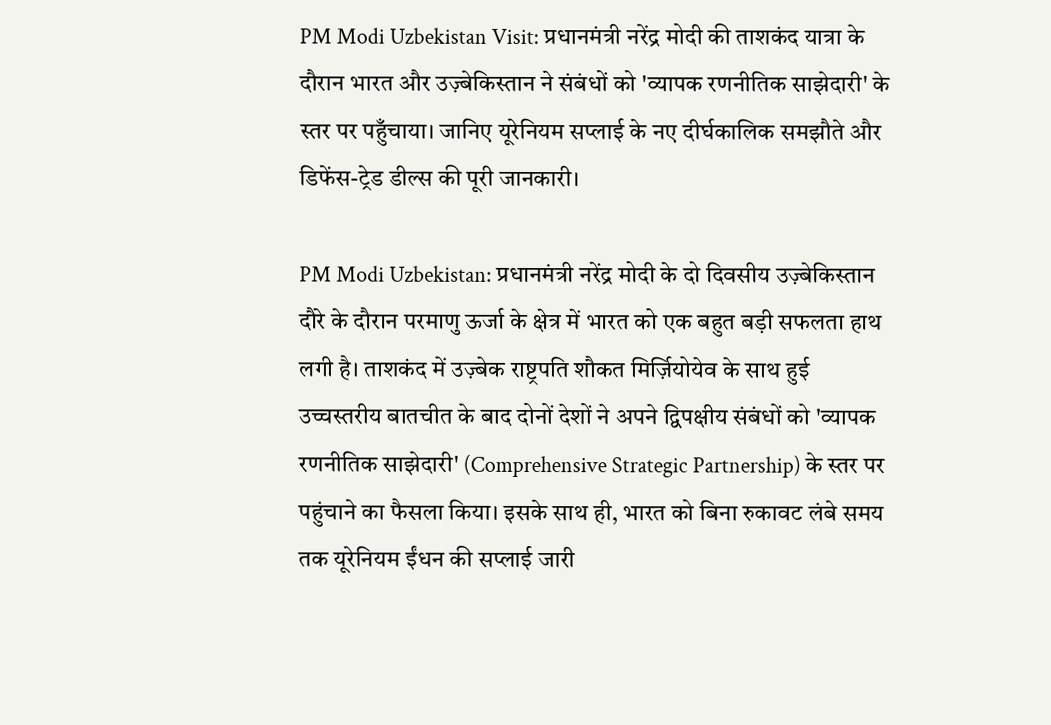PM Modi Uzbekistan Visit: प्रधानमंत्री नरेंद्र मोदी की ताशकंद यात्रा के दौरान भारत और उज़्बेकिस्तान ने संबंधों को 'व्यापक रणनीतिक साझेदारी' के स्तर पर पहुँचाया। जानिए यूरेनियम सप्लाई के नए दीर्घकालिक समझौते और डिफेंस-ट्रेड डील्स की पूरी जानकारी।

PM Modi Uzbekistan: प्रधानमंत्री नरेंद्र मोदी के दो दिवसीय उज़्बेकिस्तान दौरे के दौरान परमाणु ऊर्जा के क्षेत्र में भारत को एक बहुत बड़ी सफलता हाथ लगी है। ताशकंद में उज़्बेक राष्ट्रपति शौकत मिर्ज़ियोयेव के साथ हुई उच्चस्तरीय बातचीत के बाद दोनों देशों ने अपने द्विपक्षीय संबंधों को 'व्यापक रणनीतिक साझेदारी' (Comprehensive Strategic Partnership) के स्तर पर पहुंचाने का फैसला किया। इसके साथ ही, भारत को बिना रुकावट लंबे समय तक यूरेनियम ईंधन की सप्लाई जारी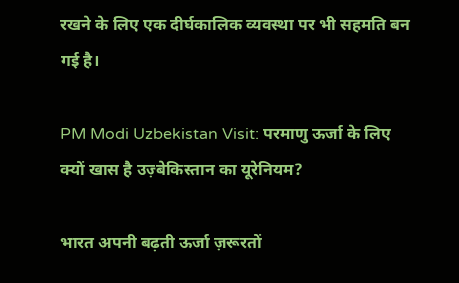रखने के लिए एक दीर्घकालिक व्यवस्था पर भी सहमति बन गई है।

PM Modi Uzbekistan Visit: परमाणु ऊर्जा के लिए क्यों खास है उज़्बेकिस्तान का यूरेनियम?

भारत अपनी बढ़ती ऊर्जा ज़रूरतों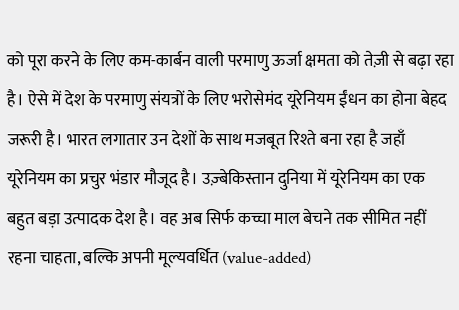को पूरा करने के लिए कम-कार्बन वाली परमाणु ऊर्जा क्षमता को तेज़ी से बढ़ा रहा है। ऐसे में देश के परमाणु संयत्रों के लिए भरोसेमंद यूरेनियम ईंधन का होना बेहद जरूरी है। भारत लगातार उन देशों के साथ मजबूत रिश्ते बना रहा है जहाँ यूरेनियम का प्रचुर भंडार मौजूद है। उज़्बेकिस्तान दुनिया में यूरेनियम का एक बहुत बड़ा उत्पादक देश है। वह अब सिर्फ कच्चा माल बेचने तक सीमित नहीं रहना चाहता, बल्कि अपनी मूल्यवर्धित (value-added)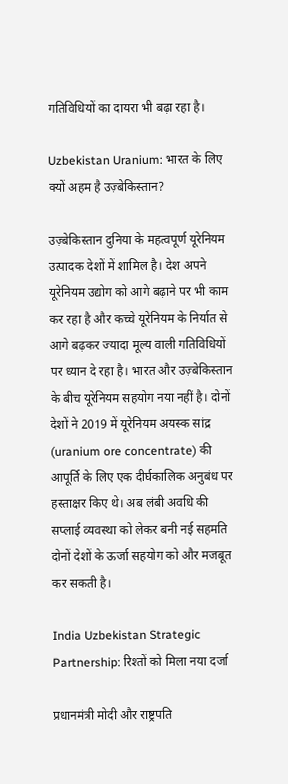गतिविधियों का दायरा भी बढ़ा रहा है।

Uzbekistan Uranium: भारत के लिए क्यों अहम है उज़्बेकिस्तान?

उज़्बेकिस्तान दुनिया के महत्वपूर्ण यूरेनियम उत्पादक देशों में शामिल है। देश अपने यूरेनियम उद्योग को आगे बढ़ाने पर भी काम कर रहा है और कच्चे यूरेनियम के निर्यात से आगे बढ़कर ज्यादा मूल्य वाली गतिविधियों पर ध्यान दे रहा है। भारत और उज़्बेकिस्तान के बीच यूरेनियम सहयोग नया नहीं है। दोनों देशों ने 2019 में यूरेनियम अयस्क सांद्र (uranium ore concentrate) की आपूर्ति के लिए एक दीर्घकालिक अनुबंध पर हस्ताक्षर किए थे। अब लंबी अवधि की सप्लाई व्यवस्था को लेकर बनी नई सहमति दोनों देशों के ऊर्जा सहयोग को और मजबूत कर सकती है।

India Uzbekistan Strategic Partnership: रिश्तों को मिला नया दर्जा

प्रधानमंत्री मोदी और राष्ट्रपति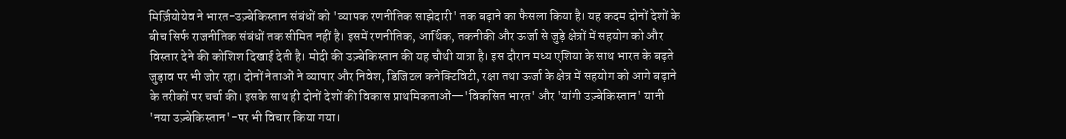मिर्ज़ियोयेव ने भारत-उज़्बेकिस्तान संबंधों को 'व्यापक रणनीतिक साझेदारी' तक बढ़ाने का फैसला किया है। यह कदम दोनों देशों के बीच सिर्फ राजनीतिक संबंधों तक सीमित नहीं है। इसमें रणनीतिक, आर्थिक, तकनीकी और ऊर्जा से जुड़े क्षेत्रों में सहयोग को और विस्तार देने की कोशिश दिखाई देती है। मोदी की उज़्बेकिस्तान की यह चौथी यात्रा है। इस दौरान मध्य एशिया के साथ भारत के बढ़ते जुड़ाव पर भी जोर रहा। दोनों नेताओं ने व्यापार और निवेश, डिजिटल कनेक्टिविटी, रक्षा तथा ऊर्जा के क्षेत्र में सहयोग को आगे बढ़ाने के तरीकों पर चर्चा की। इसके साथ ही दोनों देशों की विकास प्राथमिकताओं—'विकसित भारत' और 'यांगी उज़्बेकिस्तान' यानी 'नया उज़्बेकिस्तान'-पर भी विचार किया गया।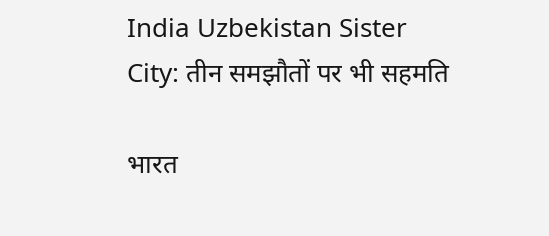India Uzbekistan Sister City: तीन समझौतों पर भी सहमति

भारत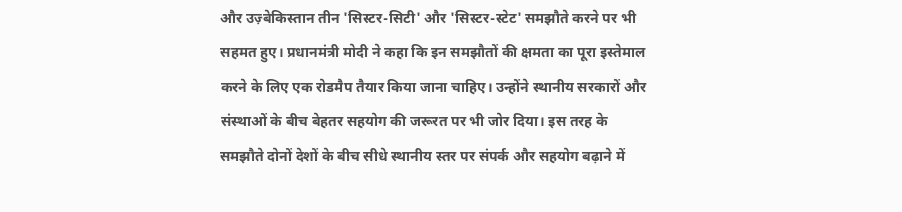और उज़्बेकिस्तान तीन 'सिस्टर-सिटी' और 'सिस्टर-स्टेट' समझौते करने पर भी सहमत हुए। प्रधानमंत्री मोदी ने कहा कि इन समझौतों की क्षमता का पूरा इस्तेमाल करने के लिए एक रोडमैप तैयार किया जाना चाहिए। उन्होंने स्थानीय सरकारों और संस्थाओं के बीच बेहतर सहयोग की जरूरत पर भी जोर दिया। इस तरह के समझौते दोनों देशों के बीच सीधे स्थानीय स्तर पर संपर्क और सहयोग बढ़ाने में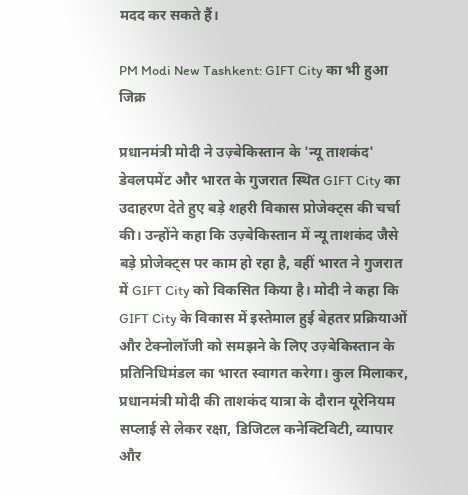मदद कर सकते हैं।

PM Modi New Tashkent: GIFT City का भी हुआ जिक्र

प्रधानमंत्री मोदी ने उज़्बेकिस्तान के 'न्यू ताशकंद' डेवलपमेंट और भारत के गुजरात स्थित GIFT City का उदाहरण देते हुए बड़े शहरी विकास प्रोजेक्ट्स की चर्चा की। उन्होंने कहा कि उज़्बेकिस्तान में न्यू ताशकंद जैसे बड़े प्रोजेक्ट्स पर काम हो रहा है, वहीं भारत ने गुजरात में GIFT City को विकसित किया है। मोदी ने कहा कि GIFT City के विकास में इस्तेमाल हुई बेहतर प्रक्रियाओं और टेक्नोलॉजी को समझने के लिए उज़्बेकिस्तान के प्रतिनिधिमंडल का भारत स्वागत करेगा। कुल मिलाकर, प्रधानमंत्री मोदी की ताशकंद यात्रा के दौरान यूरेनियम सप्लाई से लेकर रक्षा, डिजिटल कनेक्टिविटी, व्यापार और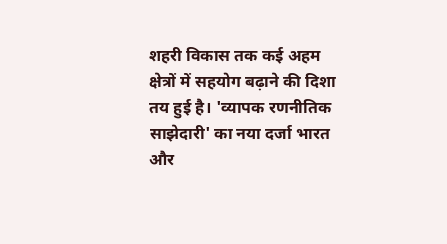शहरी विकास तक कई अहम क्षेत्रों में सहयोग बढ़ाने की दिशा तय हुई है। 'व्यापक रणनीतिक साझेदारी' का नया दर्जा भारत और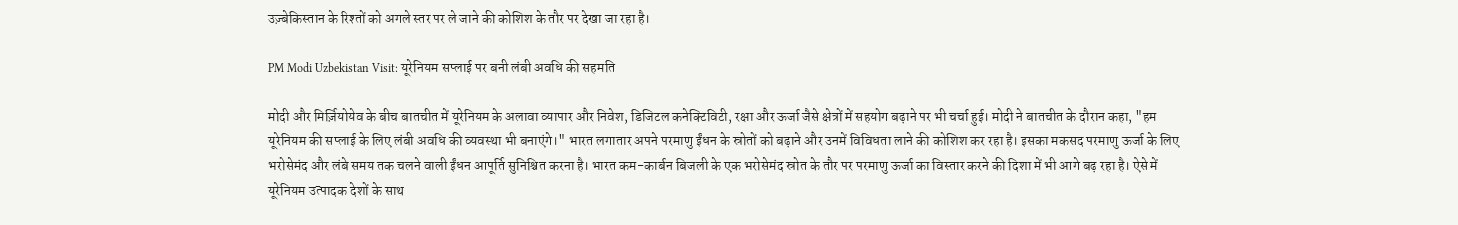उज़्बेकिस्तान के रिश्तों को अगले स्तर पर ले जाने की कोशिश के तौर पर देखा जा रहा है।

PM Modi Uzbekistan Visit: यूरेनियम सप्लाई पर बनी लंबी अवधि की सहमति

मोदी और मिर्ज़ियोयेव के बीच बातचीत में यूरेनियम के अलावा व्यापार और निवेश, डिजिटल कनेक्टिविटी, रक्षा और ऊर्जा जैसे क्षेत्रों में सहयोग बढ़ाने पर भी चर्चा हुई। मोदी ने बातचीत के दौरान कहा, "हम यूरेनियम की सप्लाई के लिए लंबी अवधि की व्यवस्था भी बनाएंगे।" भारत लगातार अपने परमाणु ईंधन के स्रोतों को बढ़ाने और उनमें विविधता लाने की कोशिश कर रहा है। इसका मकसद परमाणु ऊर्जा के लिए भरोसेमंद और लंबे समय तक चलने वाली ईंधन आपूर्ति सुनिश्चित करना है। भारत कम-कार्बन बिजली के एक भरोसेमंद स्रोत के तौर पर परमाणु ऊर्जा का विस्तार करने की दिशा में भी आगे बढ़ रहा है। ऐसे में यूरेनियम उत्पादक देशों के साथ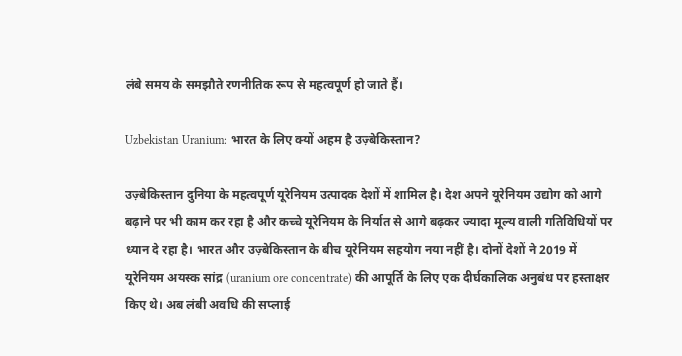लंबे समय के समझौते रणनीतिक रूप से महत्वपूर्ण हो जाते हैं।

Uzbekistan Uranium: भारत के लिए क्यों अहम है उज़्बेकिस्तान?

उज़्बेकिस्तान दुनिया के महत्वपूर्ण यूरेनियम उत्पादक देशों में शामिल है। देश अपने यूरेनियम उद्योग को आगे बढ़ाने पर भी काम कर रहा है और कच्चे यूरेनियम के निर्यात से आगे बढ़कर ज्यादा मूल्य वाली गतिविधियों पर ध्यान दे रहा है। भारत और उज़्बेकिस्तान के बीच यूरेनियम सहयोग नया नहीं है। दोनों देशों ने 2019 में यूरेनियम अयस्क सांद्र (uranium ore concentrate) की आपूर्ति के लिए एक दीर्घकालिक अनुबंध पर हस्ताक्षर किए थे। अब लंबी अवधि की सप्लाई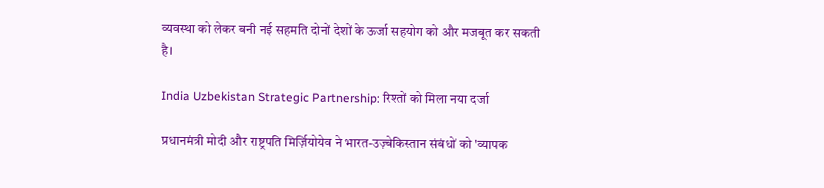व्यवस्था को लेकर बनी नई सहमति दोनों देशों के ऊर्जा सहयोग को और मजबूत कर सकती है।

India Uzbekistan Strategic Partnership: रिश्तों को मिला नया दर्जा

प्रधानमंत्री मोदी और राष्ट्रपति मिर्ज़ियोयेव ने भारत-उज़्बेकिस्तान संबंधों को 'व्यापक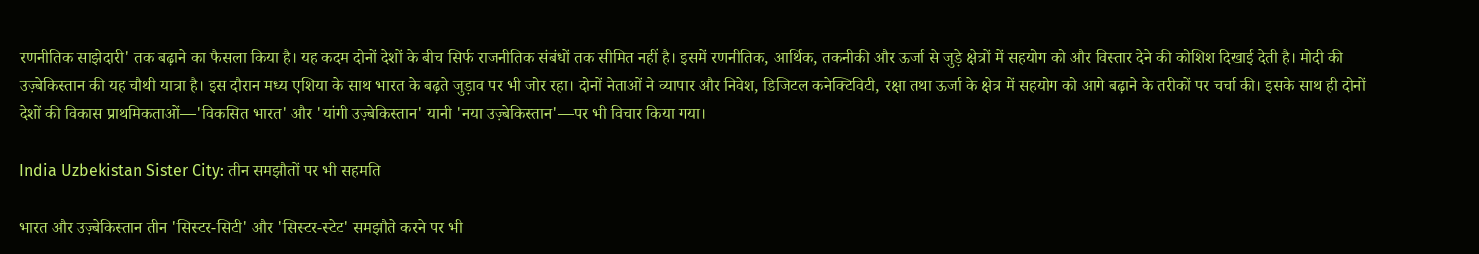रणनीतिक साझेदारी' तक बढ़ाने का फैसला किया है। यह कदम दोनों देशों के बीच सिर्फ राजनीतिक संबंधों तक सीमित नहीं है। इसमें रणनीतिक, आर्थिक, तकनीकी और ऊर्जा से जुड़े क्षेत्रों में सहयोग को और विस्तार देने की कोशिश दिखाई देती है। मोदी की उज़्बेकिस्तान की यह चौथी यात्रा है। इस दौरान मध्य एशिया के साथ भारत के बढ़ते जुड़ाव पर भी जोर रहा। दोनों नेताओं ने व्यापार और निवेश, डिजिटल कनेक्टिविटी, रक्षा तथा ऊर्जा के क्षेत्र में सहयोग को आगे बढ़ाने के तरीकों पर चर्चा की। इसके साथ ही दोनों देशों की विकास प्राथमिकताओं—'विकसित भारत' और 'यांगी उज़्बेकिस्तान' यानी 'नया उज़्बेकिस्तान'—पर भी विचार किया गया।

India Uzbekistan Sister City: तीन समझौतों पर भी सहमति

भारत और उज़्बेकिस्तान तीन 'सिस्टर-सिटी' और 'सिस्टर-स्टेट' समझौते करने पर भी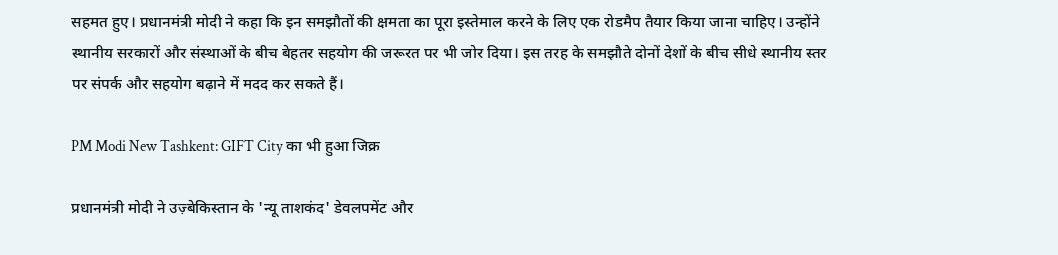सहमत हुए। प्रधानमंत्री मोदी ने कहा कि इन समझौतों की क्षमता का पूरा इस्तेमाल करने के लिए एक रोडमैप तैयार किया जाना चाहिए। उन्होंने स्थानीय सरकारों और संस्थाओं के बीच बेहतर सहयोग की जरूरत पर भी जोर दिया। इस तरह के समझौते दोनों देशों के बीच सीधे स्थानीय स्तर पर संपर्क और सहयोग बढ़ाने में मदद कर सकते हैं।

PM Modi New Tashkent: GIFT City का भी हुआ जिक्र

प्रधानमंत्री मोदी ने उज़्बेकिस्तान के 'न्यू ताशकंद' डेवलपमेंट और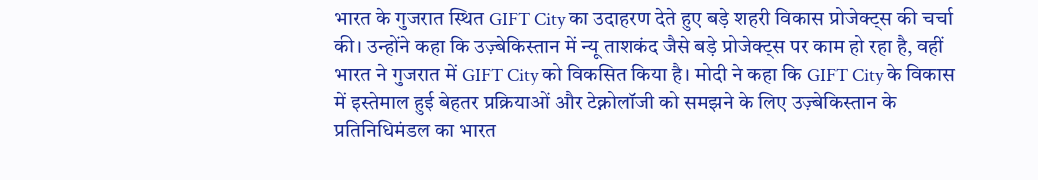भारत के गुजरात स्थित GIFT City का उदाहरण देते हुए बड़े शहरी विकास प्रोजेक्ट्स की चर्चा की। उन्होंने कहा कि उज़्बेकिस्तान में न्यू ताशकंद जैसे बड़े प्रोजेक्ट्स पर काम हो रहा है, वहीं भारत ने गुजरात में GIFT City को विकसित किया है। मोदी ने कहा कि GIFT City के विकास में इस्तेमाल हुई बेहतर प्रक्रियाओं और टेक्नोलॉजी को समझने के लिए उज़्बेकिस्तान के प्रतिनिधिमंडल का भारत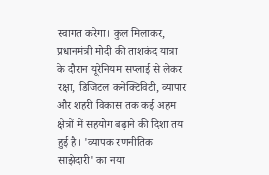स्वागत करेगा। कुल मिलाकर, प्रधानमंत्री मोदी की ताशकंद यात्रा के दौरान यूरेनियम सप्लाई से लेकर रक्षा, डिजिटल कनेक्टिविटी, व्यापार और शहरी विकास तक कई अहम क्षेत्रों में सहयोग बढ़ाने की दिशा तय हुई है। 'व्यापक रणनीतिक साझेदारी' का नया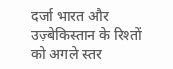दर्जा भारत और उज़्बेकिस्तान के रिश्तों को अगले स्तर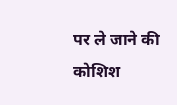पर ले जाने की कोशिश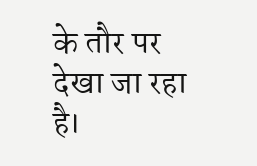के तौर पर देखा जा रहा है।